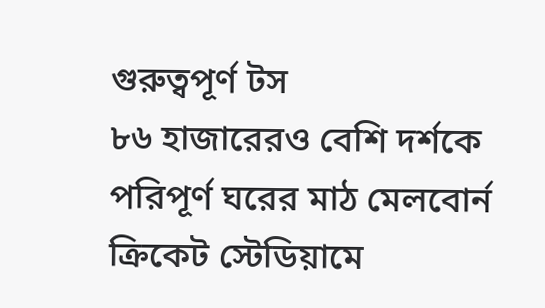গুরুত্বপূর্ণ টস
৮৬ হাজারেরও বেশি দর্শকে পরিপূর্ণ ঘরের মাঠ মেলবোর্ন ক্রিকেট স্টেডিয়ামে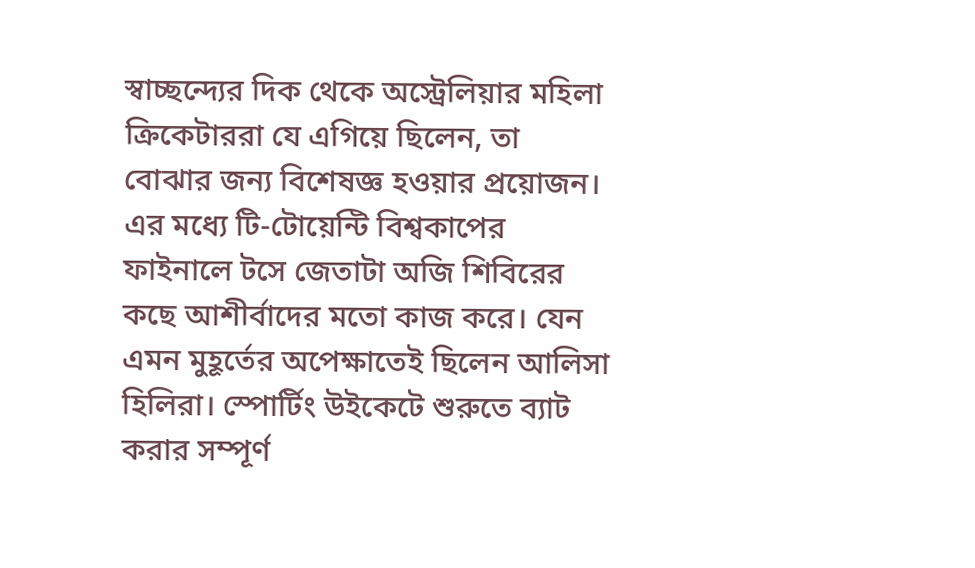স্বাচ্ছন্দ্যের দিক থেকে অস্ট্রেলিয়ার মহিলা ক্রিকেটাররা যে এগিয়ে ছিলেন, তা বোঝার জন্য বিশেষজ্ঞ হওয়ার প্রয়োজন। এর মধ্যে টি-টোয়েন্টি বিশ্বকাপের ফাইনালে টসে জেতাটা অজি শিবিরের কছে আশীর্বাদের মতো কাজ করে। যেন এমন মুহূর্তের অপেক্ষাতেই ছিলেন আলিসা হিলিরা। স্পোর্টিং উইকেটে শুরুতে ব্যাট করার সম্পূর্ণ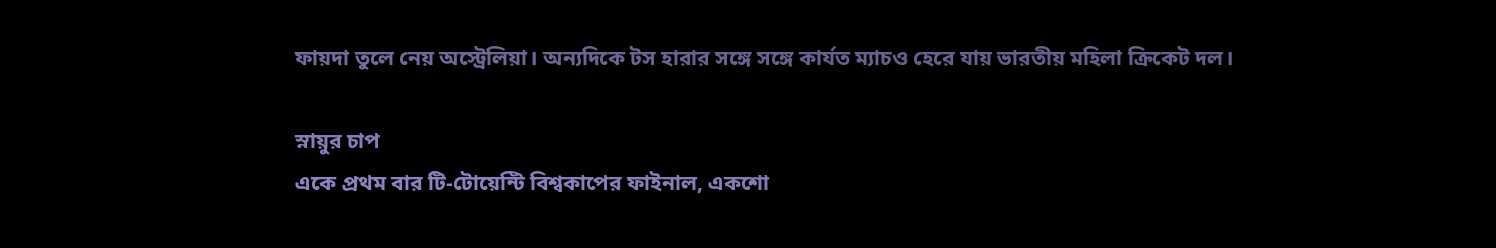ফায়দা তুলে নেয় অস্ট্রেলিয়া। অন্যদিকে টস হারার সঙ্গে সঙ্গে কার্যত ম্যাচও হেরে যায় ভারতীয় মহিলা ক্রিকেট দল।

স্নায়ুর চাপ
একে প্রথম বার টি-টোয়েন্টি বিশ্বকাপের ফাইনাল, একশো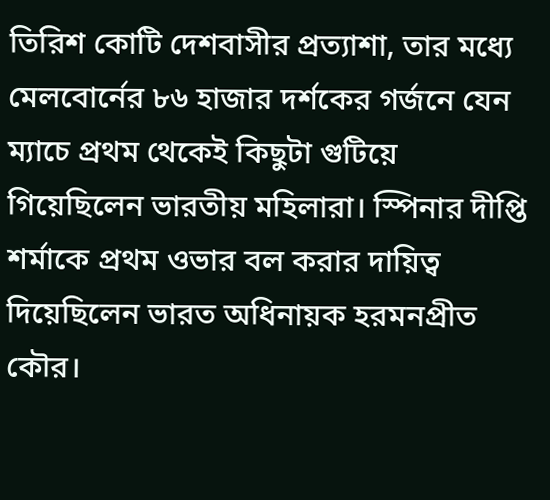তিরিশ কোটি দেশবাসীর প্রত্যাশা, তার মধ্যে মেলবোর্নের ৮৬ হাজার দর্শকের গর্জনে যেন ম্যাচে প্রথম থেকেই কিছুটা গুটিয়ে গিয়েছিলেন ভারতীয় মহিলারা। স্পিনার দীপ্তি শর্মাকে প্রথম ওভার বল করার দায়িত্ব দিয়েছিলেন ভারত অধিনায়ক হরমনপ্রীত কৌর।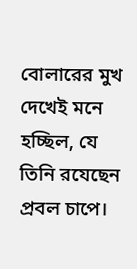বোলারের মুখ দেখেই মনে হচ্ছিল, যে তিনি রযেছেন প্রবল চাপে।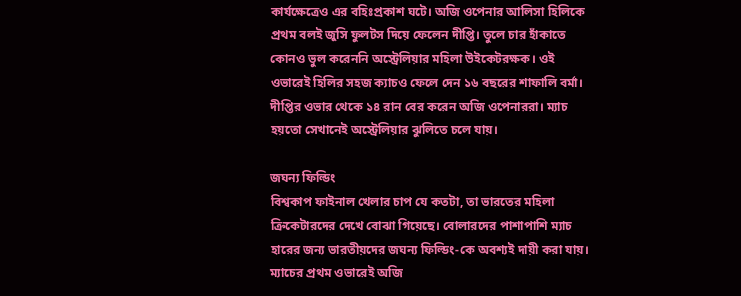কার্যক্ষেত্রেও এর বহিঃপ্রকাশ ঘটে। অজি ওপেনার আলিসা হিলিকে প্রথম বলই জুসি ফুলটস দিয়ে ফেলেন দীপ্তি। তুলে চার হাঁকাতে কোনও ভুল করেননি অস্ট্রেলিয়ার মহিলা উইকেটরক্ষক। ওই ওভারেই হিলির সহজ ক্যাচও ফেলে দেন ১৬ বছরের শাফালি বর্মা। দীপ্তির ওভার থেকে ১৪ রান বের করেন অজি ওপেনাররা। ম্যাচ হয়তো সেখানেই অস্ট্রেলিয়ার ঝুলিতে চলে যায়।

জঘন্য ফিল্ডিং
বিশ্বকাপ ফাইনাল খেলার চাপ যে কতটা, তা ভারতের মহিলা ক্রিকেটারদের দেখে বোঝা গিয়েছে। বোলারদের পাশাপাশি ম্যাচ হারের জন্য ভারতীয়দের জঘন্য ফিল্ডিং-কে অবশ্যই দায়ী করা যায়। ম্যাচের প্রথম ওভারেই অজি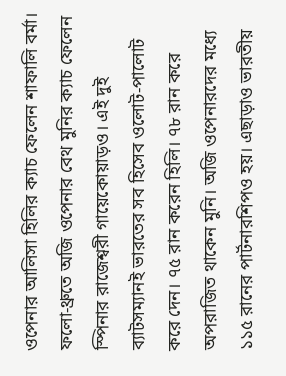ওপেনার আলিসা হিলির ক্যাচ ফেলেন শাফালি বর্মা। ফলো-থ্রুতে অজি ওপেনার বেথ মুনির ক্যাচ ফেলেন স্পিনার রাজেশ্বরী গায়েকোয়াড়ও। এই দুই ব্যাটসম্যানই ভারতের সব হিসেব ওলোট-পালোট করে দেন। ৭৫ রান করেন হিলি। ৭৮ রান করে অপরাজিত থাকেন মুনি। অজি ওপেনারদের মধ্যে ১১৫ রানের পার্টনারশিপও হয়। এছাড়াও ভারতীয়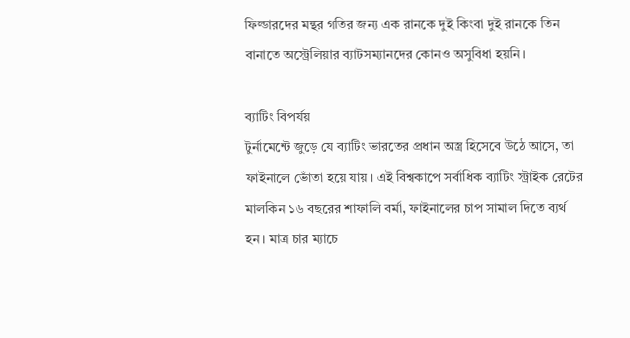ফিল্ডারদের মন্থর গতির জন্য এক রানকে দুই কিংবা দুই রানকে তিন বানাতে অস্ট্রেলিয়ার ব্যাটসম্যানদের কোনও অসুবিধা হয়নি।

ব্যাটিং বিপর্যয়
টুর্নামেন্টে জুড়ে যে ব্যাটিং ভারতের প্রধান অস্ত্র হিসেবে উঠে আসে, তা ফাইনালে ভোঁতা হয়ে যায়। এই বিশ্বকাপে সর্বাধিক ব্যাটিং স্ট্রাইক রেটের মালকিন ১৬ বছরের শাফালি বর্মা, ফাইনালের চাপ সামাল দিতে ব্যর্থ হন। মাত্র চার ম্যাচে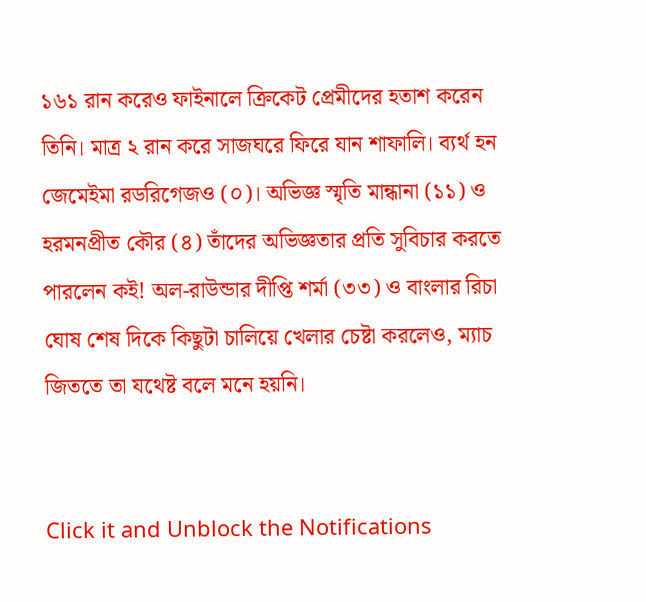১৬১ রান করেও ফাইনালে ক্রিকেট প্রেমীদের হতাশ করেন তিনি। মাত্র ২ রান করে সাজঘরে ফিরে যান শাফালি। ব্যর্থ হন জেমেইমা রডরিগেজও (০)। অভিজ্ঞ স্মৃতি মান্ধানা (১১) ও হরমনপ্রীত কৌর (৪) তাঁদের অভিজ্ঞতার প্রতি সুবিচার করতে পারলেন কই! অল-রাউন্ডার দীপ্তি শর্মা (৩৩) ও বাংলার রিচা ঘোষ শেষ দিকে কিছুটা চালিয়ে খেলার চেষ্টা করলেও, ম্যাচ জিততে তা যথেষ্ট বলে মনে হয়নি।


Click it and Unblock the Notifications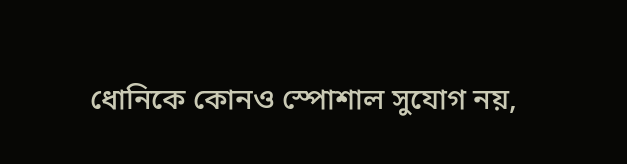ধোনিকে কোনও স্পোশাল সুযোগ নয়,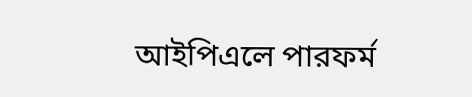আইপিএলে পারফর্ম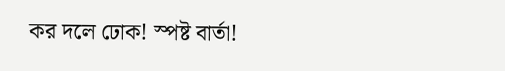কর দলে ঢোক! স্পষ্ট বার্তা!